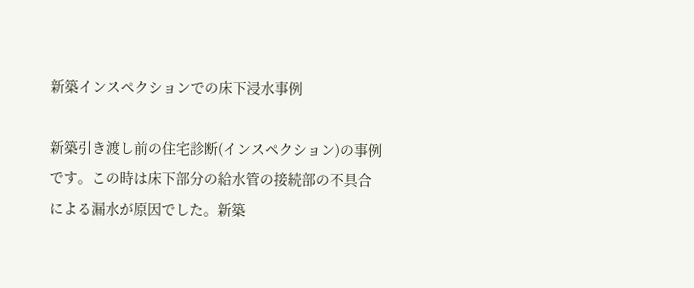新築インスペクションでの床下浸水事例

新築引き渡し前の住宅診断(インスペクション)の事例です。この時は床下部分の給水管の接続部の不具合による漏水が原因でした。新築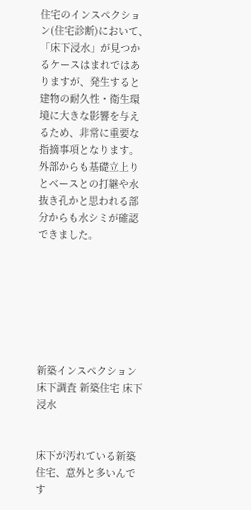住宅のインスペクション(住宅診断)において、「床下浸水」が見つかるケースはまれではありますが、発生すると建物の耐久性・衛生環境に大きな影響を与えるため、非常に重要な指摘事項となります。
外部からも基礎立上りとベースとの打継や水抜き孔かと思われる部分からも水シミが確認できました。







新築インスペクション 床下調査 新築住宅 床下浸水


床下が汚れている新築住宅、意外と多いんです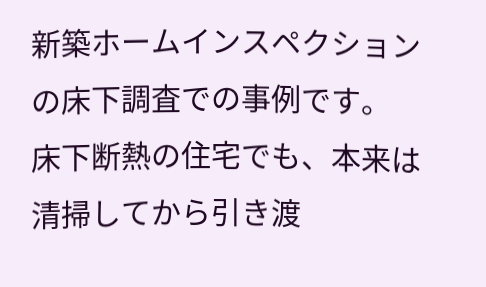新築ホームインスペクションの床下調査での事例です。
床下断熱の住宅でも、本来は清掃してから引き渡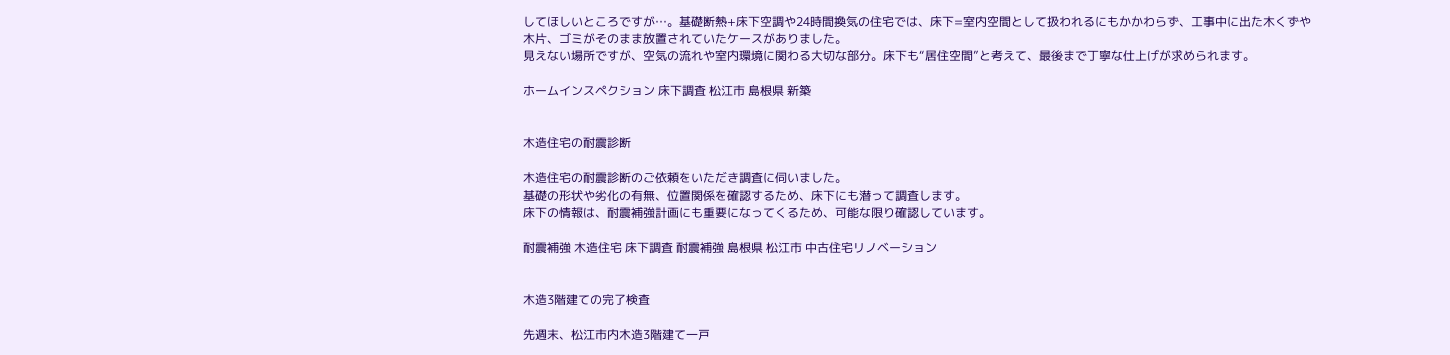してほしいところですが…。基礎断熱+床下空調や24時間換気の住宅では、床下=室内空間として扱われるにもかかわらず、工事中に出た木くずや木片、ゴミがそのまま放置されていたケースがありました。
見えない場所ですが、空気の流れや室内環境に関わる大切な部分。床下も“居住空間”と考えて、最後まで丁寧な仕上げが求められます。

ホームインスペクション 床下調査 松江市 島根県 新築


木造住宅の耐震診断

木造住宅の耐震診断のご依頼をいただき調査に伺いました。
基礎の形状や劣化の有無、位置関係を確認するため、床下にも潜って調査します。
床下の情報は、耐震補強計画にも重要になってくるため、可能な限り確認しています。

耐震補強 木造住宅 床下調査 耐震補強 島根県 松江市 中古住宅リノベーション


木造3階建ての完了検査

先週末、松江市内木造3階建て一戸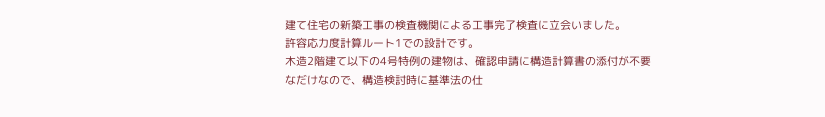建て住宅の新築工事の検査機関による工事完了検査に立会いました。
許容応力度計算ルート1での設計です。
木造2階建て以下の4号特例の建物は、確認申請に構造計算書の添付が不要なだけなので、構造検討時に基準法の仕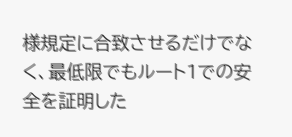様規定に合致させるだけでなく、最低限でもルート1での安全を証明した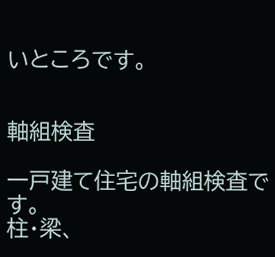いところです。


軸組検査

一戸建て住宅の軸組検査です。
柱・梁、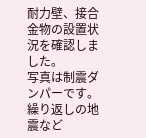耐力壁、接合金物の設置状況を確認しました。
写真は制震ダンパーです。繰り返しの地震など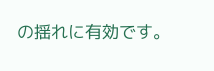の揺れに有効です。